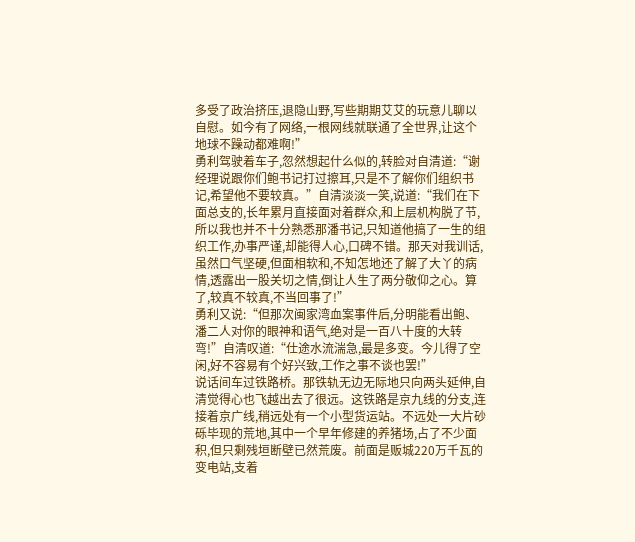多受了政治挤压,退隐山野,写些期期艾艾的玩意儿聊以自慰。如今有了网络,一根网线就联通了全世界,让这个地球不躁动都难啊!”
勇利驾驶着车子,忽然想起什么似的,转脸对自清道:“谢经理说跟你们鲍书记打过擦耳,只是不了解你们组织书记,希望他不要较真。”自清淡淡一笑,说道:“我们在下面总支的,长年累月直接面对着群众,和上层机构脱了节,所以我也并不十分熟悉那潘书记,只知道他搞了一生的组织工作,办事严谨,却能得人心,口碑不错。那天对我训话,虽然口气坚硬,但面相软和,不知怎地还了解了大丫的病情,透露出一股关切之情,倒让人生了两分敬仰之心。算了,较真不较真,不当回事了!”
勇利又说:“但那次闽家湾血案事件后,分明能看出鲍、潘二人对你的眼神和语气,绝对是一百八十度的大转弯!”自清叹道:“仕途水流湍急,最是多变。今儿得了空闲,好不容易有个好兴致,工作之事不谈也罢!”
说话间车过铁路桥。那铁轨无边无际地只向两头延伸,自清觉得心也飞越出去了很远。这铁路是京九线的分支,连接着京广线,稍远处有一个小型货运站。不远处一大片砂砾毕现的荒地,其中一个早年修建的养猪场,占了不少面积,但只剩残垣断壁已然荒废。前面是贩城220万千瓦的变电站,支着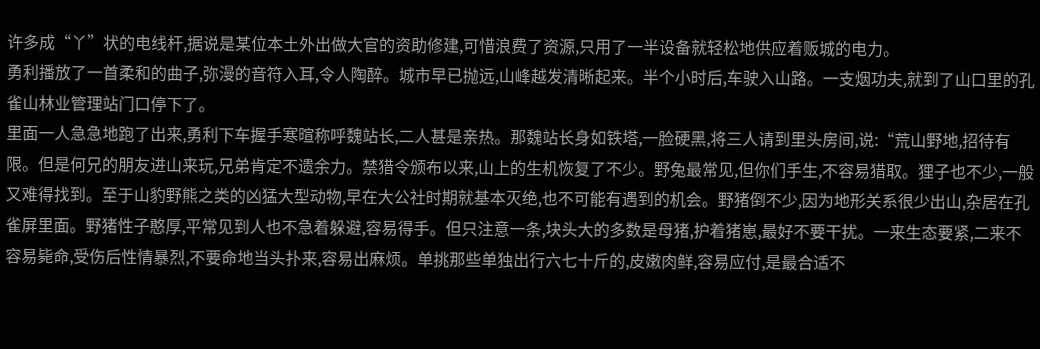许多成“丫”状的电线杆,据说是某位本土外出做大官的资助修建,可惜浪费了资源,只用了一半设备就轻松地供应着贩城的电力。
勇利播放了一首柔和的曲子,弥漫的音符入耳,令人陶醉。城市早已抛远,山峰越发清晰起来。半个小时后,车驶入山路。一支烟功夫,就到了山口里的孔雀山林业管理站门口停下了。
里面一人急急地跑了出来,勇利下车握手寒暄称呼魏站长,二人甚是亲热。那魏站长身如铁塔,一脸硬黑,将三人请到里头房间,说:“荒山野地,招待有限。但是何兄的朋友进山来玩,兄弟肯定不遗余力。禁猎令颁布以来,山上的生机恢复了不少。野兔最常见,但你们手生,不容易猎取。狸子也不少,一般又难得找到。至于山豹野熊之类的凶猛大型动物,早在大公社时期就基本灭绝,也不可能有遇到的机会。野猪倒不少,因为地形关系很少出山,杂居在孔雀屏里面。野猪性子憨厚,平常见到人也不急着躲避,容易得手。但只注意一条,块头大的多数是母猪,护着猪崽,最好不要干扰。一来生态要紧,二来不容易毙命,受伤后性情暴烈,不要命地当头扑来,容易出麻烦。单挑那些单独出行六七十斤的,皮嫩肉鲜,容易应付,是最合适不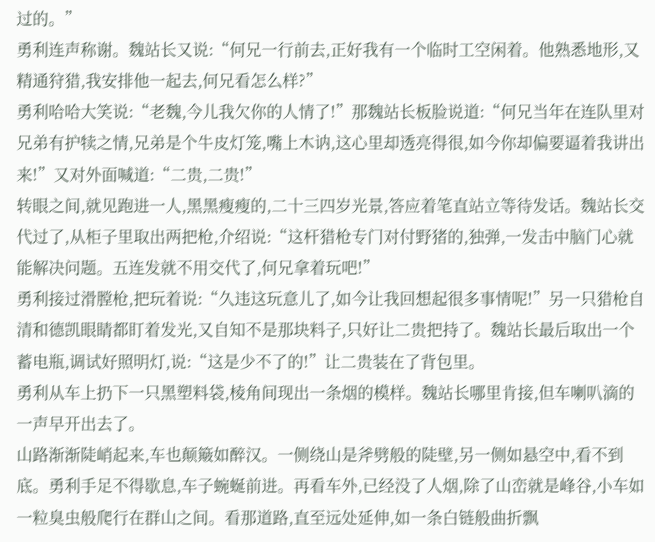过的。”
勇利连声称谢。魏站长又说:“何兄一行前去,正好我有一个临时工空闲着。他熟悉地形,又精通狩猎,我安排他一起去,何兄看怎么样?”
勇利哈哈大笑说:“老魏,今儿我欠你的人情了!”那魏站长板脸说道:“何兄当年在连队里对兄弟有护犊之情,兄弟是个牛皮灯笼,嘴上木讷,这心里却透亮得很,如今你却偏要逼着我讲出来!”又对外面喊道:“二贵,二贵!”
转眼之间,就见跑进一人,黑黑瘦瘦的,二十三四岁光景,答应着笔直站立等待发话。魏站长交代过了,从柜子里取出两把枪,介绍说:“这杆猎枪专门对付野猪的,独弹,一发击中脑门心就能解决问题。五连发就不用交代了,何兄拿着玩吧!”
勇利接过滑膛枪,把玩着说:“久违这玩意儿了,如今让我回想起很多事情呢!”另一只猎枪自清和德凯眼睛都盯着发光,又自知不是那块料子,只好让二贵把持了。魏站长最后取出一个蓄电瓶,调试好照明灯,说:“这是少不了的!”让二贵装在了背包里。
勇利从车上扔下一只黑塑料袋,棱角间现出一条烟的模样。魏站长哪里肯接,但车喇叭滴的一声早开出去了。
山路渐渐陡峭起来,车也颠簸如醉汉。一侧绕山是斧劈般的陡壁,另一侧如悬空中,看不到底。勇利手足不得歇息,车子蜿蜒前进。再看车外,已经没了人烟,除了山峦就是峰谷,小车如一粒臭虫般爬行在群山之间。看那道路,直至远处延伸,如一条白链般曲折飘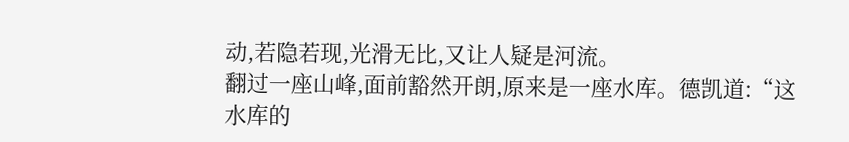动,若隐若现,光滑无比,又让人疑是河流。
翻过一座山峰,面前豁然开朗,原来是一座水库。德凯道:“这水库的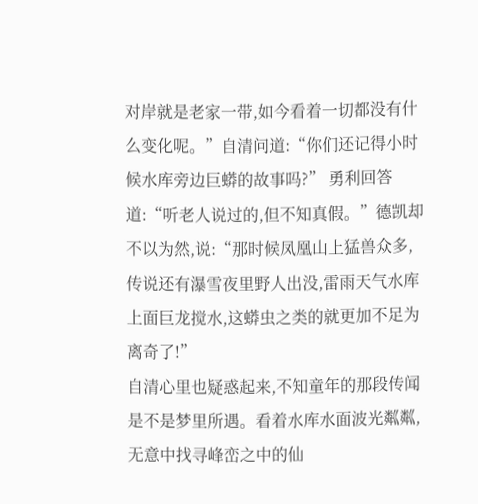对岸就是老家一带,如今看着一切都没有什么变化呢。”自清问道:“你们还记得小时候水库旁边巨蟒的故事吗?” 勇利回答道:“听老人说过的,但不知真假。”德凯却不以为然,说:“那时候凤凰山上猛兽众多,传说还有瀑雪夜里野人出没,雷雨天气水库上面巨龙搅水,这蟒虫之类的就更加不足为离奇了!”
自清心里也疑惑起来,不知童年的那段传闻是不是梦里所遇。看着水库水面波光粼粼,无意中找寻峰峦之中的仙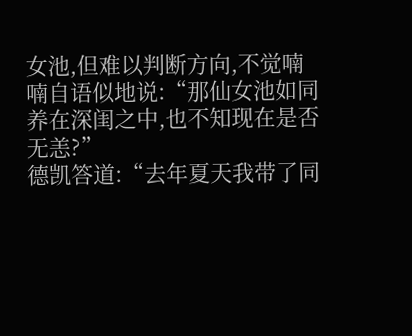女池,但难以判断方向,不觉喃喃自语似地说:“那仙女池如同养在深闺之中,也不知现在是否无恙?”
德凯答道:“去年夏天我带了同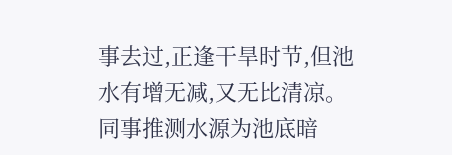事去过,正逢干旱时节,但池水有增无减,又无比清凉。同事推测水源为池底暗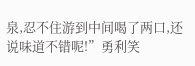泉,忍不住游到中间喝了两口,还说味道不错呢!”勇利笑